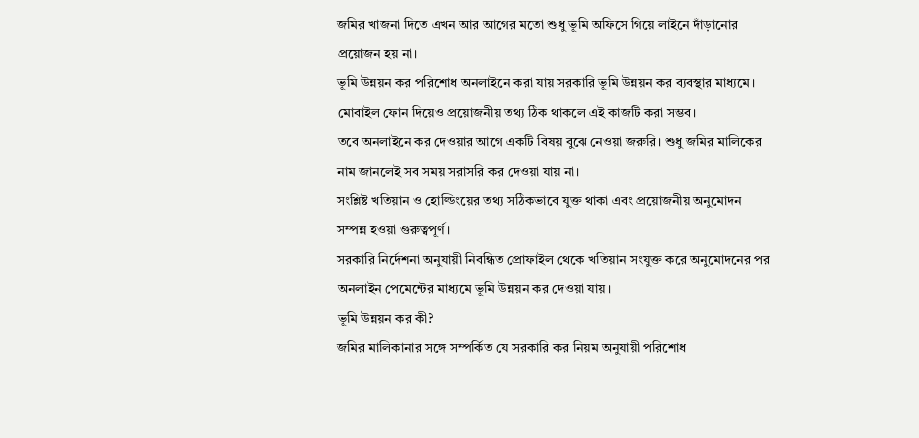জমির খাজনা দিতে এখন আর আগের মতো শুধু ভূমি অফিসে গিয়ে লাইনে দাঁড়ানোর প্রয়োজন হয় না।
ভূমি উন্নয়ন কর পরিশোধ অনলাইনে করা যায় সরকারি ভূমি উন্নয়ন কর ব্যবস্থার মাধ্যমে।
মোবাইল ফোন দিয়েও প্রয়োজনীয় তথ্য ঠিক থাকলে এই কাজটি করা সম্ভব।
তবে অনলাইনে কর দেওয়ার আগে একটি বিষয় বুঝে নেওয়া জরুরি। শুধু জমির মালিকের নাম জানলেই সব সময় সরাসরি কর দেওয়া যায় না।
সংশ্লিষ্ট খতিয়ান ও হোল্ডিংয়ের তথ্য সঠিকভাবে যুক্ত থাকা এবং প্রয়োজনীয় অনুমোদন সম্পন্ন হওয়া গুরুত্বপূর্ণ।
সরকারি নির্দেশনা অনুযায়ী নিবন্ধিত প্রোফাইল থেকে খতিয়ান সংযুক্ত করে অনুমোদনের পর অনলাইন পেমেন্টের মাধ্যমে ভূমি উন্নয়ন কর দেওয়া যায়।
ভূমি উন্নয়ন কর কী?
জমির মালিকানার সঙ্গে সম্পর্কিত যে সরকারি কর নিয়ম অনুযায়ী পরিশোধ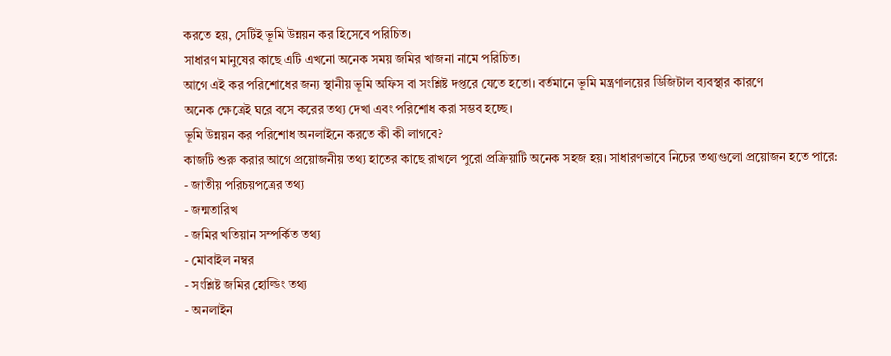করতে হয়, সেটিই ভূমি উন্নয়ন কর হিসেবে পরিচিত।
সাধারণ মানুষের কাছে এটি এখনো অনেক সময় জমির খাজনা নামে পরিচিত।
আগে এই কর পরিশোধের জন্য স্থানীয় ভূমি অফিস বা সংশ্লিষ্ট দপ্তরে যেতে হতো। বর্তমানে ভূমি মন্ত্রণালয়ের ডিজিটাল ব্যবস্থার কারণে
অনেক ক্ষেত্রেই ঘরে বসে করের তথ্য দেখা এবং পরিশোধ করা সম্ভব হচ্ছে।
ভূমি উন্নয়ন কর পরিশোধ অনলাইনে করতে কী কী লাগবে?
কাজটি শুরু করার আগে প্রয়োজনীয় তথ্য হাতের কাছে রাখলে পুরো প্রক্রিয়াটি অনেক সহজ হয়। সাধারণভাবে নিচের তথ্যগুলো প্রয়োজন হতে পারে:
- জাতীয় পরিচয়পত্রের তথ্য
- জন্মতারিখ
- জমির খতিয়ান সম্পর্কিত তথ্য
- মোবাইল নম্বর
- সংশ্লিষ্ট জমির হোল্ডিং তথ্য
- অনলাইন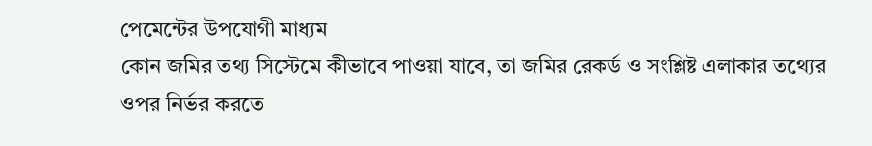পেমেন্টের উপযোগী মাধ্যম
কোন জমির তথ্য সিস্টেমে কীভাবে পাওয়া যাবে, তা জমির রেকর্ড ও সংশ্লিষ্ট এলাকার তথ্যের ওপর নির্ভর করতে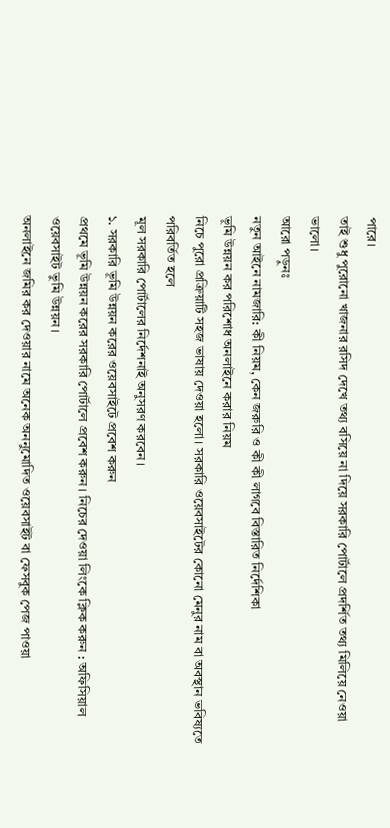পারে।
তাই শুধু পুরোনো খাজনার রসিদ দেখে তথ্য বসিয়ে না দিয়ে সরকারি পোর্টালে প্রদর্শিত তথ্য মিলিয়ে নেওয়া ভালো।
আরো পড়ুনঃ
নতুন আইনে নামজারি: কী নিয়ম, কেন জরুরি ও কী কী লাগবে বিস্তারিত নির্দেশিকা
ভূমি উন্নয়ন কর পরিশোধ অনলাইনে করার নিয়ম
নিচে পুরো প্রক্রিয়াটি সহজ ভাষায় দেওয়া হলো। সরকারি ওয়েবসাইটের কোনো মেনুর নাম বা অবস্থান ভবিষ্যতে পরিবর্তিত হলে
মূল সরকারি পোর্টালের নির্দেশনাই অনুসরণ করবেন।
১. সরকারি ভূমি উন্নয়ন করের ওয়েবসাইটে প্রবেশ করুন
প্রথমে ভূমি উন্নয়ন করের সরকারি পোর্টালে প্রবেশ করুন। নিচের দেওয়া লিংকে ক্লিক করুন : অফিসিয়াল ওয়েবসাইট ভুমি উন্নয়ন।
অনলাইনে জমির কর দেওয়ার নামে অনেক অননুমোদিত ওয়েবসাইট বা ফেসবুক পেজ পাওয়া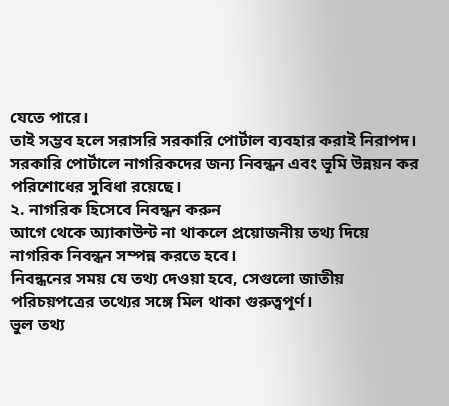যেতে পারে।
তাই সম্ভব হলে সরাসরি সরকারি পোর্টাল ব্যবহার করাই নিরাপদ।
সরকারি পোর্টালে নাগরিকদের জন্য নিবন্ধন এবং ভূমি উন্নয়ন কর পরিশোধের সুবিধা রয়েছে।
২. নাগরিক হিসেবে নিবন্ধন করুন
আগে থেকে অ্যাকাউন্ট না থাকলে প্রয়োজনীয় তথ্য দিয়ে নাগরিক নিবন্ধন সম্পন্ন করতে হবে।
নিবন্ধনের সময় যে তথ্য দেওয়া হবে, সেগুলো জাতীয় পরিচয়পত্রের তথ্যের সঙ্গে মিল থাকা গুরুত্বপূর্ণ।
ভুল তথ্য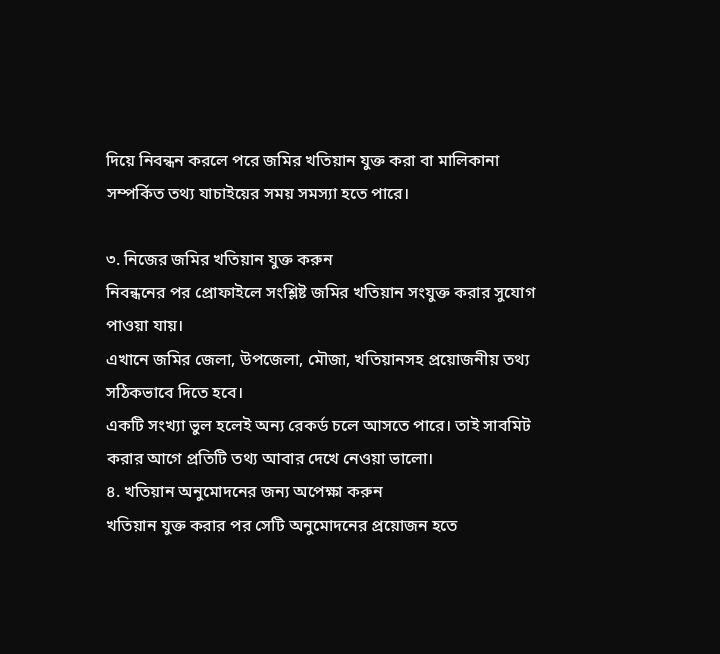দিয়ে নিবন্ধন করলে পরে জমির খতিয়ান যুক্ত করা বা মালিকানা সম্পর্কিত তথ্য যাচাইয়ের সময় সমস্যা হতে পারে।

৩. নিজের জমির খতিয়ান যুক্ত করুন
নিবন্ধনের পর প্রোফাইলে সংশ্লিষ্ট জমির খতিয়ান সংযুক্ত করার সুযোগ পাওয়া যায়।
এখানে জমির জেলা, উপজেলা, মৌজা, খতিয়ানসহ প্রয়োজনীয় তথ্য সঠিকভাবে দিতে হবে।
একটি সংখ্যা ভুল হলেই অন্য রেকর্ড চলে আসতে পারে। তাই সাবমিট করার আগে প্রতিটি তথ্য আবার দেখে নেওয়া ভালো।
৪. খতিয়ান অনুমোদনের জন্য অপেক্ষা করুন
খতিয়ান যুক্ত করার পর সেটি অনুমোদনের প্রয়োজন হতে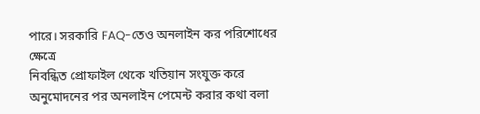পারে। সরকারি FAQ-তেও অনলাইন কর পরিশোধের ক্ষেত্রে
নিবন্ধিত প্রোফাইল থেকে খতিয়ান সংযুক্ত করে অনুমোদনের পর অনলাইন পেমেন্ট করার কথা বলা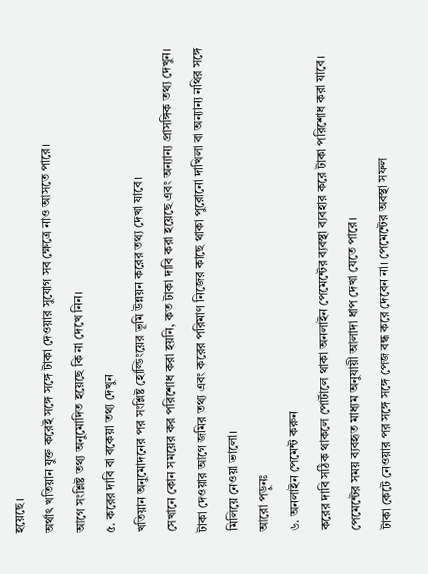হয়েছে।
অর্থাৎ খতিয়ান যুক্ত করেই সঙ্গে সঙ্গে টাকা দেওয়ার সুযোগ সব ক্ষেত্রে নাও আসতে পারে।
আগে সংশ্লিষ্ট তথ্য অনুমোদিত হয়েছে কি না দেখে নিন।
৫. করের দাবি বা বকেয়া তথ্য দেখুন
খতিয়ান অনুমোদনের পর সংশ্লিষ্ট হোল্ডিংয়ের ভূমি উন্নয়ন করের তথ্য দেখা যাবে।
সেখানে কোন সময়ের কর পরিশোধ করা হয়নি, কত টাকা দাবি করা হয়েছে এবং অন্যান্য প্রাসঙ্গিক তথ্য দেখুন।
টাকা দেওয়ার আগে জমির তথ্য এবং করের পরিমাণ নিজের কাছে থাকা পুরোনো দাখিলা বা অন্যান্য নথির সঙ্গে মিলিয়ে নেওয়া ভালো।
আরো পড়ুনঃ
৬. অনলাইন পেমেন্ট করুন
করের দাবি সঠিক থাকলে পোর্টালে থাকা অনলাইন পেমেন্টের ব্যবস্থা ব্যবহার করে টাকা পরিশোধ করা যাবে।
পেমেন্টের সময় ব্যবহৃত মাধ্যম অনুযায়ী আলাদা ধাপ দেখা যেতে পারে।
টাকা কেটে নেওয়ার পর সঙ্গে সঙ্গে পেজ বন্ধ করে দেবেন না। পেমেন্টের অবস্থা সফল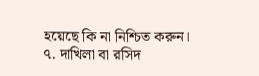হয়েছে কি না নিশ্চিত করুন।
৭. দাখিলা বা রসিদ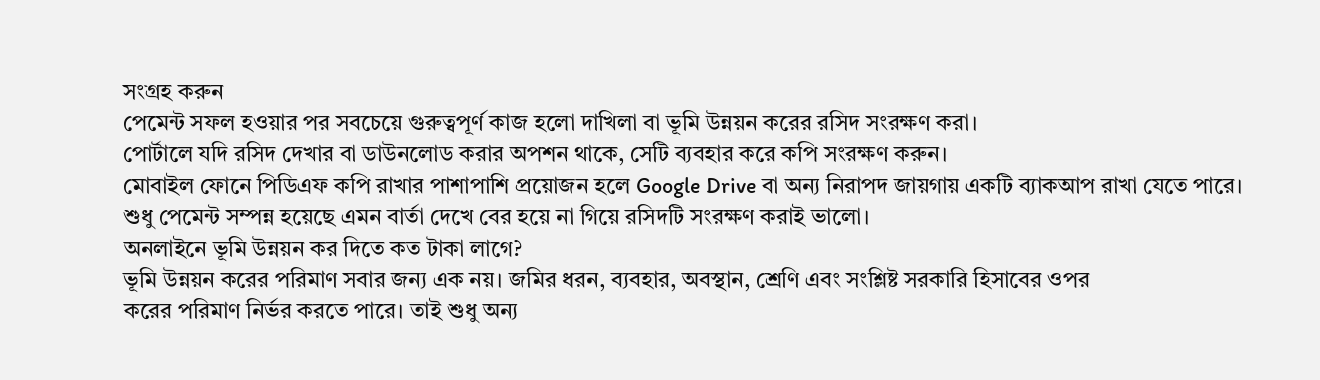সংগ্রহ করুন
পেমেন্ট সফল হওয়ার পর সবচেয়ে গুরুত্বপূর্ণ কাজ হলো দাখিলা বা ভূমি উন্নয়ন করের রসিদ সংরক্ষণ করা।
পোর্টালে যদি রসিদ দেখার বা ডাউনলোড করার অপশন থাকে, সেটি ব্যবহার করে কপি সংরক্ষণ করুন।
মোবাইল ফোনে পিডিএফ কপি রাখার পাশাপাশি প্রয়োজন হলে Google Drive বা অন্য নিরাপদ জায়গায় একটি ব্যাকআপ রাখা যেতে পারে।
শুধু পেমেন্ট সম্পন্ন হয়েছে এমন বার্তা দেখে বের হয়ে না গিয়ে রসিদটি সংরক্ষণ করাই ভালো।
অনলাইনে ভূমি উন্নয়ন কর দিতে কত টাকা লাগে?
ভূমি উন্নয়ন করের পরিমাণ সবার জন্য এক নয়। জমির ধরন, ব্যবহার, অবস্থান, শ্রেণি এবং সংশ্লিষ্ট সরকারি হিসাবের ওপর
করের পরিমাণ নির্ভর করতে পারে। তাই শুধু অন্য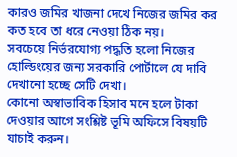কারও জমির খাজনা দেখে নিজের জমির কর কত হবে তা ধরে নেওয়া ঠিক নয়।
সবচেয়ে নির্ভরযোগ্য পদ্ধতি হলো নিজের হোল্ডিংয়ের জন্য সরকারি পোর্টালে যে দাবি দেখানো হচ্ছে সেটি দেখা।
কোনো অস্বাভাবিক হিসাব মনে হলে টাকা দেওয়ার আগে সংশ্লিষ্ট ভূমি অফিসে বিষয়টি যাচাই করুন।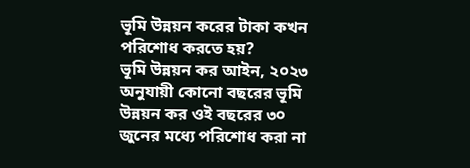ভূমি উন্নয়ন করের টাকা কখন পরিশোধ করতে হয়?
ভূমি উন্নয়ন কর আইন, ২০২৩ অনুযায়ী কোনো বছরের ভূমি উন্নয়ন কর ওই বছরের ৩০ জুনের মধ্যে পরিশোধ করা না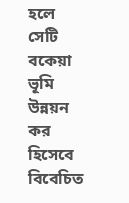হলে
সেটি বকেয়া ভূমি উন্নয়ন কর হিসেবে বিবেচিত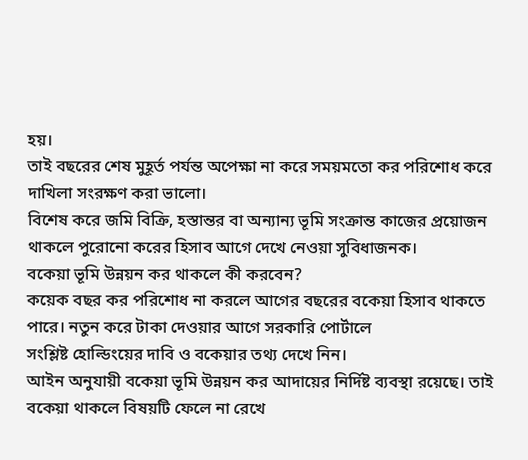হয়।
তাই বছরের শেষ মুহূর্ত পর্যন্ত অপেক্ষা না করে সময়মতো কর পরিশোধ করে দাখিলা সংরক্ষণ করা ভালো।
বিশেষ করে জমি বিক্রি, হস্তান্তর বা অন্যান্য ভূমি সংক্রান্ত কাজের প্রয়োজন থাকলে পুরোনো করের হিসাব আগে দেখে নেওয়া সুবিধাজনক।
বকেয়া ভূমি উন্নয়ন কর থাকলে কী করবেন?
কয়েক বছর কর পরিশোধ না করলে আগের বছরের বকেয়া হিসাব থাকতে পারে। নতুন করে টাকা দেওয়ার আগে সরকারি পোর্টালে
সংশ্লিষ্ট হোল্ডিংয়ের দাবি ও বকেয়ার তথ্য দেখে নিন।
আইন অনুযায়ী বকেয়া ভূমি উন্নয়ন কর আদায়ের নির্দিষ্ট ব্যবস্থা রয়েছে। তাই বকেয়া থাকলে বিষয়টি ফেলে না রেখে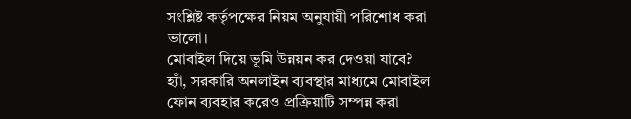সংশ্লিষ্ট কর্তৃপক্ষের নিয়ম অনুযায়ী পরিশোধ করা ভালো।
মোবাইল দিয়ে ভূমি উন্নয়ন কর দেওয়া যাবে?
হ্যাঁ, সরকারি অনলাইন ব্যবস্থার মাধ্যমে মোবাইল ফোন ব্যবহার করেও প্রক্রিয়াটি সম্পন্ন করা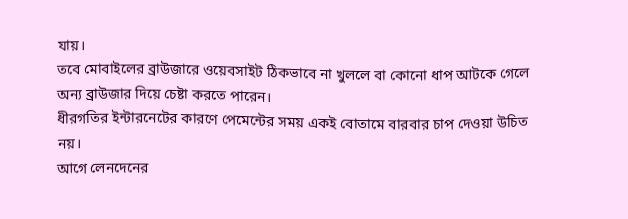যায়।
তবে মোবাইলের ব্রাউজারে ওয়েবসাইট ঠিকভাবে না খুললে বা কোনো ধাপ আটকে গেলে অন্য ব্রাউজার দিয়ে চেষ্টা করতে পারেন।
ধীরগতির ইন্টারনেটের কারণে পেমেন্টের সময় একই বোতামে বারবার চাপ দেওয়া উচিত নয়।
আগে লেনদেনের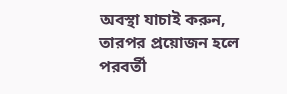অবস্থা যাচাই করুন, তারপর প্রয়োজন হলে পরবর্তী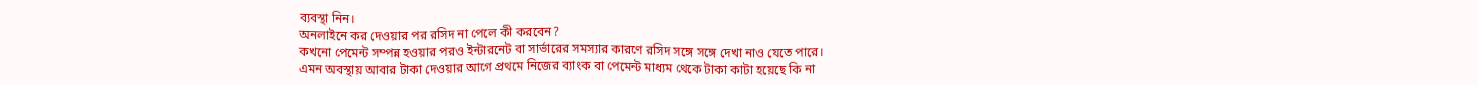ব্যবস্থা নিন।
অনলাইনে কর দেওয়ার পর রসিদ না পেলে কী করবেন?
কখনো পেমেন্ট সম্পন্ন হওয়ার পরও ইন্টারনেট বা সার্ভারের সমস্যার কারণে রসিদ সঙ্গে সঙ্গে দেখা নাও যেতে পারে।
এমন অবস্থায় আবার টাকা দেওয়ার আগে প্রথমে নিজের ব্যাংক বা পেমেন্ট মাধ্যম থেকে টাকা কাটা হয়েছে কি না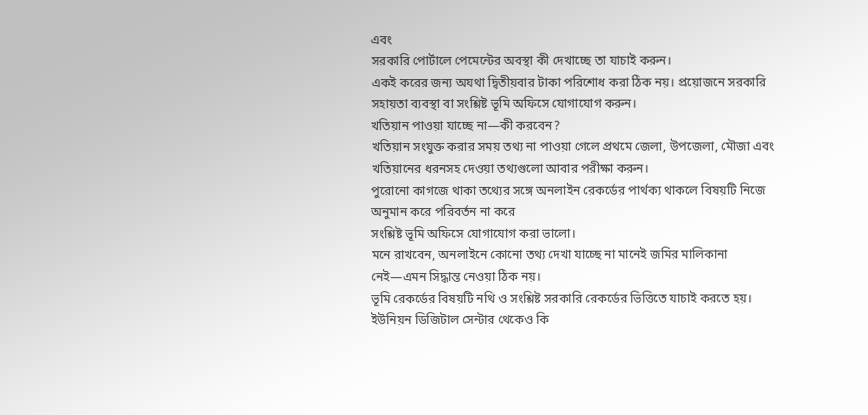এবং
সরকারি পোর্টালে পেমেন্টের অবস্থা কী দেখাচ্ছে তা যাচাই করুন।
একই করের জন্য অযথা দ্বিতীয়বার টাকা পরিশোধ করা ঠিক নয়। প্রয়োজনে সরকারি সহায়তা ব্যবস্থা বা সংশ্লিষ্ট ভূমি অফিসে যোগাযোগ করুন।
খতিয়ান পাওয়া যাচ্ছে না—কী করবেন?
খতিয়ান সংযুক্ত করার সময় তথ্য না পাওয়া গেলে প্রথমে জেলা, উপজেলা, মৌজা এবং খতিয়ানের ধরনসহ দেওয়া তথ্যগুলো আবার পরীক্ষা করুন।
পুরোনো কাগজে থাকা তথ্যের সঙ্গে অনলাইন রেকর্ডের পার্থক্য থাকলে বিষয়টি নিজে অনুমান করে পরিবর্তন না করে
সংশ্লিষ্ট ভূমি অফিসে যোগাযোগ করা ভালো।
মনে রাখবেন, অনলাইনে কোনো তথ্য দেখা যাচ্ছে না মানেই জমির মালিকানা নেই—এমন সিদ্ধান্ত নেওয়া ঠিক নয়।
ভূমি রেকর্ডের বিষয়টি নথি ও সংশ্লিষ্ট সরকারি রেকর্ডের ভিত্তিতে যাচাই করতে হয়।
ইউনিয়ন ডিজিটাল সেন্টার থেকেও কি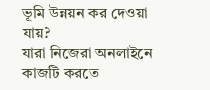ভূমি উন্নয়ন কর দেওয়া যায়?
যারা নিজেরা অনলাইনে কাজটি করতে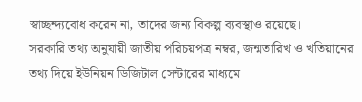স্বাচ্ছন্দ্যবোধ করেন না, তাদের জন্য বিকল্প ব্যবস্থাও রয়েছে।
সরকারি তথ্য অনুযায়ী জাতীয় পরিচয়পত্র নম্বর, জন্মতারিখ ও খতিয়ানের তথ্য দিয়ে ইউনিয়ন ডিজিটাল সেন্টারের মাধ্যমে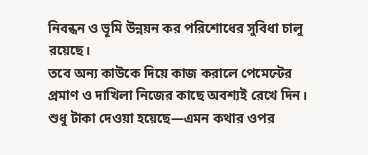নিবন্ধন ও ভূমি উন্নয়ন কর পরিশোধের সুবিধা চালু রয়েছে।
তবে অন্য কাউকে দিয়ে কাজ করালে পেমেন্টের প্রমাণ ও দাখিলা নিজের কাছে অবশ্যই রেখে দিন।
শুধু টাকা দেওয়া হয়েছে—এমন কথার ওপর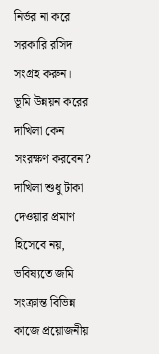নির্ভর না করে সরকারি রসিদ সংগ্রহ করুন।
ভূমি উন্নয়ন করের দাখিলা কেন সংরক্ষণ করবেন?
দাখিলা শুধু টাকা দেওয়ার প্রমাণ হিসেবে নয়, ভবিষ্যতে জমি সংক্রান্ত বিভিন্ন কাজে প্রয়োজনীয়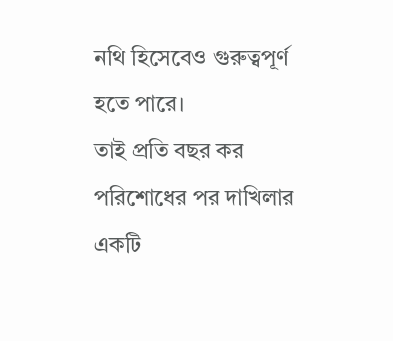নথি হিসেবেও গুরুত্বপূর্ণ হতে পারে।
তাই প্রতি বছর কর পরিশোধের পর দাখিলার একটি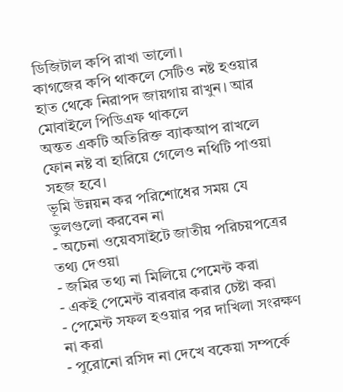ডিজিটাল কপি রাখা ভালো।
কাগজের কপি থাকলে সেটিও নষ্ট হওয়ার হাত থেকে নিরাপদ জায়গায় রাখুন। আর মোবাইলে পিডিএফ থাকলে
অন্তত একটি অতিরিক্ত ব্যাকআপ রাখলে ফোন নষ্ট বা হারিয়ে গেলেও নথিটি পাওয়া সহজ হবে।
ভূমি উন্নয়ন কর পরিশোধের সময় যে ভুলগুলো করবেন না
- অচেনা ওয়েবসাইটে জাতীয় পরিচয়পত্রের তথ্য দেওয়া
- জমির তথ্য না মিলিয়ে পেমেন্ট করা
- একই পেমেন্ট বারবার করার চেষ্টা করা
- পেমেন্ট সফল হওয়ার পর দাখিলা সংরক্ষণ না করা
- পুরোনো রসিদ না দেখে বকেয়া সম্পর্কে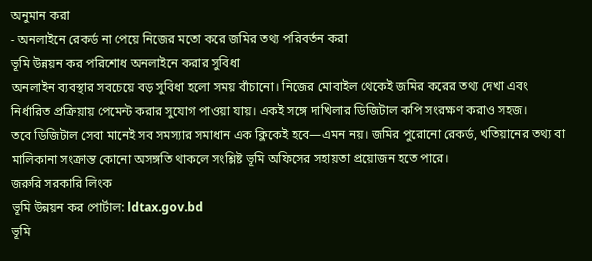অনুমান করা
- অনলাইনে রেকর্ড না পেয়ে নিজের মতো করে জমির তথ্য পরিবর্তন করা
ভূমি উন্নয়ন কর পরিশোধ অনলাইনে করার সুবিধা
অনলাইন ব্যবস্থার সবচেয়ে বড় সুবিধা হলো সময় বাঁচানো। নিজের মোবাইল থেকেই জমির করের তথ্য দেখা এবং
নির্ধারিত প্রক্রিয়ায় পেমেন্ট করার সুযোগ পাওয়া যায়। একই সঙ্গে দাখিলার ডিজিটাল কপি সংরক্ষণ করাও সহজ।
তবে ডিজিটাল সেবা মানেই সব সমস্যার সমাধান এক ক্লিকেই হবে—এমন নয়। জমির পুরোনো রেকর্ড, খতিয়ানের তথ্য বা
মালিকানা সংক্রান্ত কোনো অসঙ্গতি থাকলে সংশ্লিষ্ট ভূমি অফিসের সহায়তা প্রয়োজন হতে পারে।
জরুরি সরকারি লিংক
ভূমি উন্নয়ন কর পোর্টাল: ldtax.gov.bd
ভূমি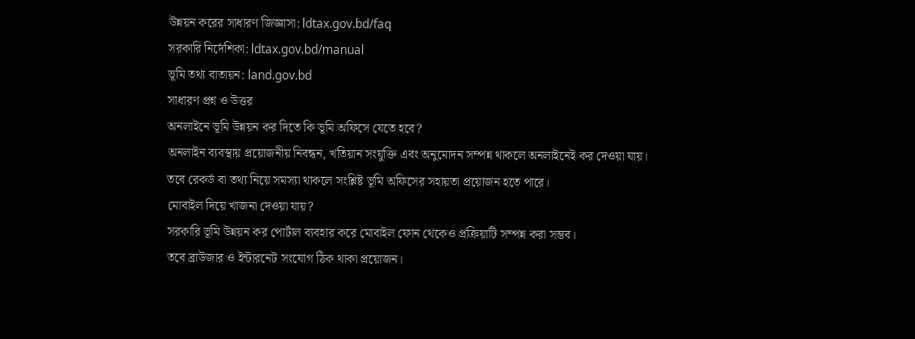উন্নয়ন করের সাধারণ জিজ্ঞাসা: ldtax.gov.bd/faq
সরকারি নির্দেশিকা: ldtax.gov.bd/manual
ভূমি তথ্য বাতায়ন: land.gov.bd
সাধারণ প্রশ্ন ও উত্তর
অনলাইনে ভূমি উন্নয়ন কর দিতে কি ভূমি অফিসে যেতে হবে?
অনলাইন ব্যবস্থায় প্রয়োজনীয় নিবন্ধন, খতিয়ান সংযুক্তি এবং অনুমোদন সম্পন্ন থাকলে অনলাইনেই কর দেওয়া যায়।
তবে রেকর্ড বা তথ্য নিয়ে সমস্যা থাকলে সংশ্লিষ্ট ভূমি অফিসের সহায়তা প্রয়োজন হতে পারে।
মোবাইল দিয়ে খাজনা দেওয়া যায়?
সরকারি ভূমি উন্নয়ন কর পোর্টাল ব্যবহার করে মোবাইল ফোন থেকেও প্রক্রিয়াটি সম্পন্ন করা সম্ভব।
তবে ব্রাউজার ও ইন্টারনেট সংযোগ ঠিক থাকা প্রয়োজন।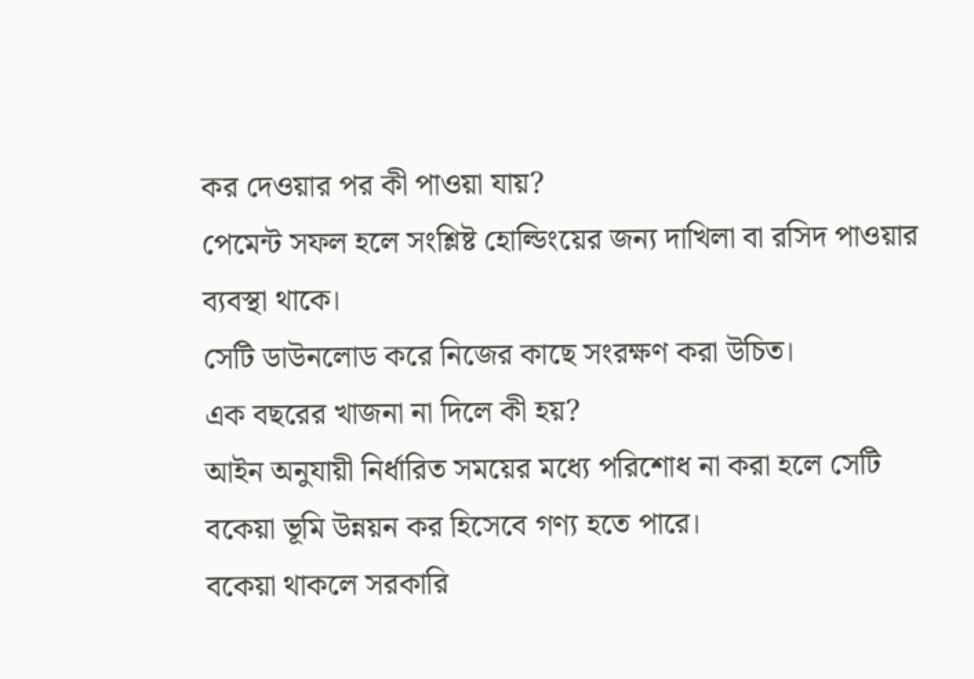কর দেওয়ার পর কী পাওয়া যায়?
পেমেন্ট সফল হলে সংশ্লিষ্ট হোল্ডিংয়ের জন্য দাখিলা বা রসিদ পাওয়ার ব্যবস্থা থাকে।
সেটি ডাউনলোড করে নিজের কাছে সংরক্ষণ করা উচিত।
এক বছরের খাজনা না দিলে কী হয়?
আইন অনুযায়ী নির্ধারিত সময়ের মধ্যে পরিশোধ না করা হলে সেটি বকেয়া ভূমি উন্নয়ন কর হিসেবে গণ্য হতে পারে।
বকেয়া থাকলে সরকারি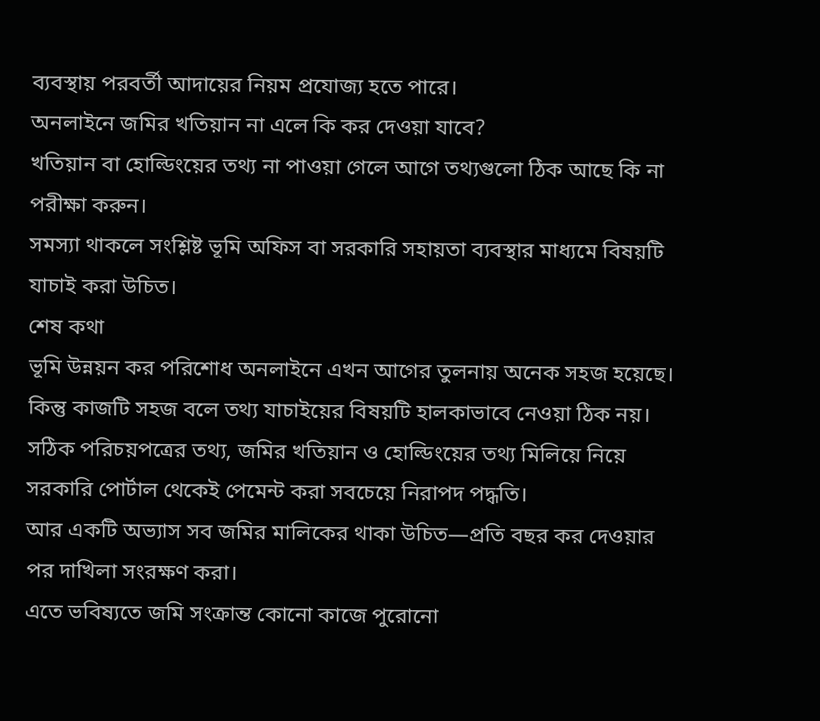ব্যবস্থায় পরবর্তী আদায়ের নিয়ম প্রযোজ্য হতে পারে।
অনলাইনে জমির খতিয়ান না এলে কি কর দেওয়া যাবে?
খতিয়ান বা হোল্ডিংয়ের তথ্য না পাওয়া গেলে আগে তথ্যগুলো ঠিক আছে কি না পরীক্ষা করুন।
সমস্যা থাকলে সংশ্লিষ্ট ভূমি অফিস বা সরকারি সহায়তা ব্যবস্থার মাধ্যমে বিষয়টি যাচাই করা উচিত।
শেষ কথা
ভূমি উন্নয়ন কর পরিশোধ অনলাইনে এখন আগের তুলনায় অনেক সহজ হয়েছে।
কিন্তু কাজটি সহজ বলে তথ্য যাচাইয়ের বিষয়টি হালকাভাবে নেওয়া ঠিক নয়।
সঠিক পরিচয়পত্রের তথ্য, জমির খতিয়ান ও হোল্ডিংয়ের তথ্য মিলিয়ে নিয়ে সরকারি পোর্টাল থেকেই পেমেন্ট করা সবচেয়ে নিরাপদ পদ্ধতি।
আর একটি অভ্যাস সব জমির মালিকের থাকা উচিত—প্রতি বছর কর দেওয়ার পর দাখিলা সংরক্ষণ করা।
এতে ভবিষ্যতে জমি সংক্রান্ত কোনো কাজে পুরোনো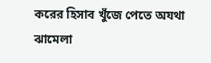করের হিসাব খুঁজে পেতে অযথা ঝামেলা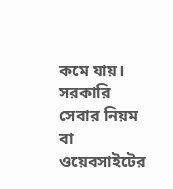কমে যায়।
সরকারি সেবার নিয়ম বা ওয়েবসাইটের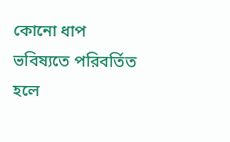কোনো ধাপ ভবিষ্যতে পরিবর্তিত হলে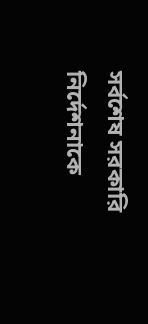সর্বশেষ সরকারি নির্দেশনাকে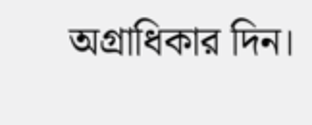অগ্রাধিকার দিন।